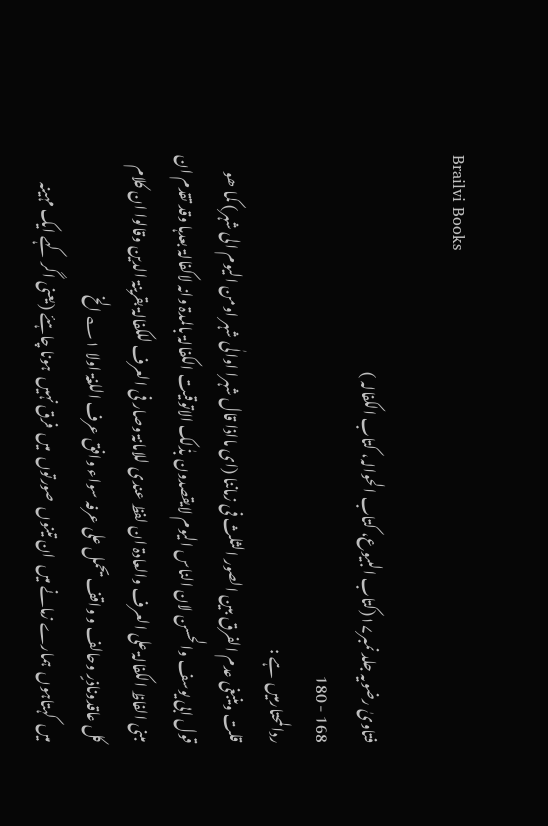Brailvi Books

فتاویٰ رضویہ جلد نمبر۱۷(کتاب البیوع، کتاب الحوالہ، کتاب الکفالہ )
168 - 180
ردالمحتارمیں  ہے :
قلت وینبغی عدم الفرق بین الصور الثلث فی زماننا (ای مااذا قال شہرا اوالٰی شہر اومن الیوم الی شہر) کما ھو قول ابی یوسف والحسن لان الناس الیوم لایقصدون بذٰلک الاتوقیت الکفالۃ بالمدۃ وانہ لاکفالۃ بعدہا وقد تقدم ان مبنی الفاظ الکفالۃ علی العرف والعادۃ ان لفظ عندی للامانۃ وصار فی العرف للکفالۃ بقرینۃ الدین وقالوا ان کلام کل عاقدوناذرٍ وحالف و واقف یحمل علی عرفہ سواء وافق عرف اللغۃ اولا ۱؎ الخ
میں  کہتاہوں  ہمارے زمانے میں  ان تینوں  صورتوں  میں  فرق نہیں  ہونا چاہئے (یعنی اگر کہے ایک مہینہ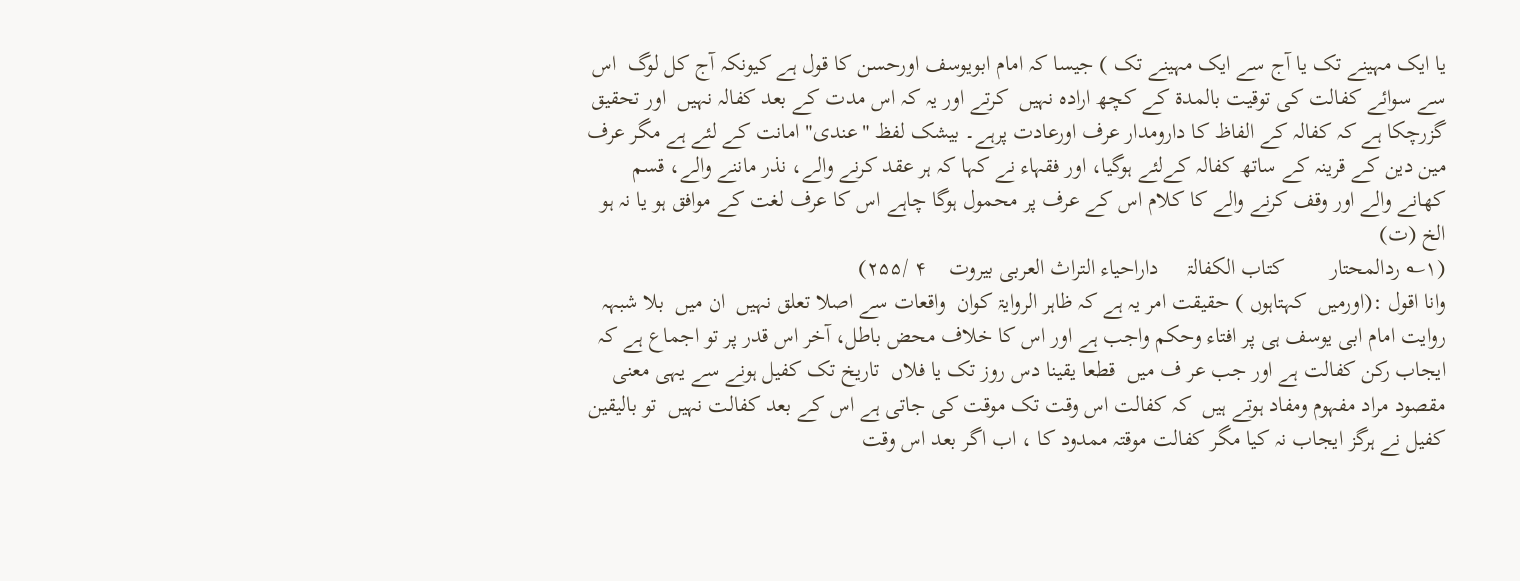یا ایک مہینے تک یا آج سے ایک مہینے تک ) جیسا کہ امام ابویوسف اورحسن کا قول ہے کیونکہ آج کل لوگ  اس سے سوائے کفالت کی توقیت بالمدۃ کے کچھ ارادہ نہیں  کرتے اور یہ کہ اس مدت کے بعد کفالہ نہیں  اور تحقیق گزرچکا ہے کہ کفالہ کے الفاظ کا دارومدار عرف اورعادت پرہے۔ بیشک لفظ "عندی" امانت کے لئے ہے مگر عرف مین دین کے قرینہ کے ساتھ کفالہ کےلئے ہوگیا، اور فقہاء نے کہا کہ ہر عقد کرنے والے، نذر ماننے والے، قسم کھانے والے اور وقف کرنے والے کا کلام اس کے عرف پر محمول ہوگا چاہے اس کا عرف لغت کے موافق ہو یا نہ ہو الخ (ت)
(۱؎ ردالمحتار        کتاب الکفالۃ     داراحیاء التراث العربی بیروت    ۴ /۲۵۵)
وانا اقول :(اورمیں  کہتاہوں ) حقیقت امر یہ ہے کہ ظاہر الروایۃ کوان  واقعات سے اصلا تعلق نہیں  ان میں  بلا شبہہ روایت امام ابی یوسف ہی پر افتاء وحکم واجب ہے اور اس کا خلاف محض باطل، آخر اس قدر پر تو اجماع ہے کہ ایجاب رکن کفالت ہے اور جب عر ف میں  قطعا یقینا دس روز تک یا فلاں  تاریخ تک کفیل ہونے سے یہی معنی مقصود مراد مفہوم ومفاد ہوتے ہیں  کہ کفالت اس وقت تک موقت کی جاتی ہے اس کے بعد کفالت نہیں  تو بالیقین کفیل نے ہرگز ایجاب نہ کیا مگر کفالت موقتہ ممدود کا ، اب اگر بعد اس وقت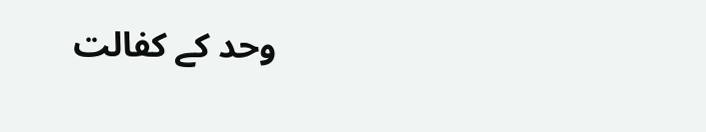وحد کے کفالت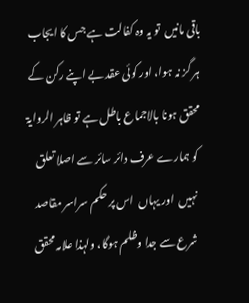باقی مانیں  تو یہ وہ کفالت ہے جس کا ایجاب ہر گز نہ ہوا، اور کوئی عقد بے اپنے رکن کے محقق ہونا بالاجماع باطل ہے تو ظاہر الروایۃ کو ہمارے عرف دائر سائر سے اصلا تعلق نہیں  اور یہاں  اس پر حکم سراسر مقاصد شرع سے جدا وظلم ہوگا، ولہذا علامہ محقق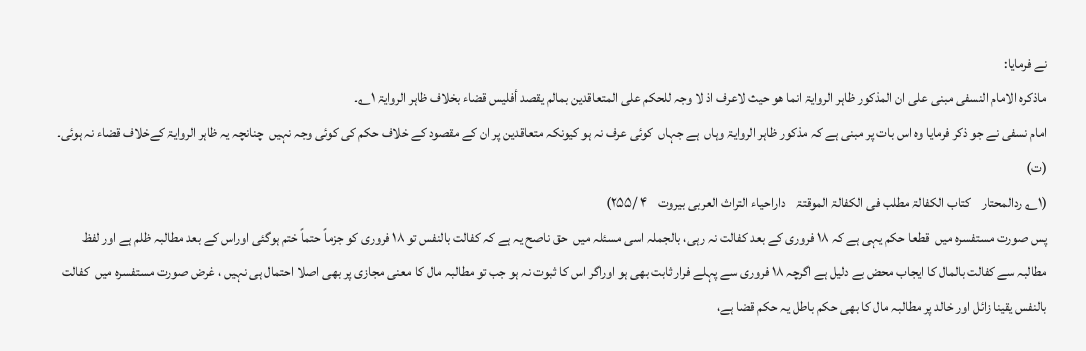نے فرمایا:
ماذکرہ الامام النسفی مبنی علی ان المذکور ظاہر الروایۃ انما ھو حیث لاعرف اذ لا وجہ للحکم علی المتعاقدین بمالم یقصد أفلیس قضاء بخلاف ظاہر الروایۃ ۱؎۔
امام نسفی نے جو ذکر فرمایا وہ اس بات پر مبنی ہے کہ مذکور ظاہر الروایۃ وہاں  ہے جہاں  کوئی عرف نہ ہو کیونکہ متعاقدین پر ان کے مقصود کے خلاف حکم کی کوئی وجہ نہیں  چنانچہ یہ ظاہر الروایۃ کےخلاف قضاء نہ ہوئی۔ (ت)
(۱؎ ردالمحتار    کتاب الکفالۃ مطلب فی الکفالۃ الموقتۃ    داراحیاء التراث العربی بیروت    ۴ /۲۵۵)
پس صورت مستفسرہ میں  قطعا حکم یہی ہے کہ ۱۸ فروری کے بعد کفالت نہ رہی، بالجملہ اسی مسئلہ میں  حق ناصح یہ ہے کہ کفالت بالنفس تو ۱۸ فروری کو جزماً حتماً ختم ہوگئی اوراس کے بعد مطالبہ ظلم ہے اور لفظ مطالبہ سے کفالت بالمال کا ایجاب محض بے دلیل ہے اگرچہ ۱۸ فروری سے پہلے فرار ثابت بھی ہو اوراگر اس کا ثبوت نہ ہو جب تو مطالبہ مال کا معنی مجازی پر بھی اصلا احتمال ہی نہیں ، غرض صورت مستفسرہ میں  کفالت بالنفس یقینا زائل اور خالد پر مطالبہ مال کا بھی حکم باطل یہ حکم قضا ہے،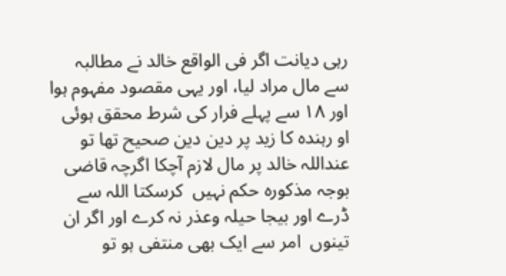رہی دیانت اگر فی الواقع خالد نے مطالبہ سے مال مراد لیا، اور یہی مقصود مفہوم ہوا اور ۱۸ سے پہلے فرار کی شرط محقق ہوئی او رہندہ کا زید پر دین دین صحیح تھا تو عنداللہ خالد پر مال لازم آچکا اگرچہ قاضی بوجہ مذکورہ حکم نہیں  کرسکتا اللہ سے ڈرے اور بیجا حیلہ وعذر نہ کرے اور اگر ان تینوں  امر سے ایک بھی منتفی ہو تو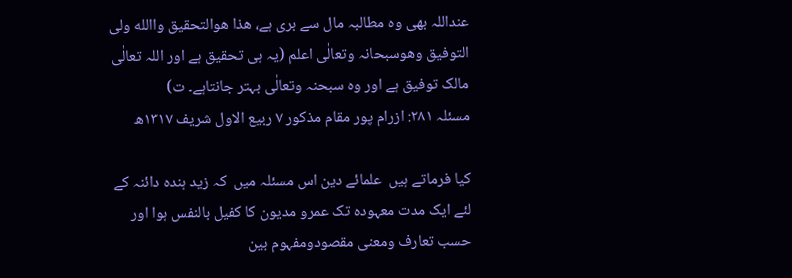عنداللہ بھی وہ مطالبہ مال سے بری ہے، ھذا ھوالتحقیق واالله ولی التوفیق وھوسبحانہ وتعالٰی اعلم (یہ ہی تحقیق ہے اور اللہ تعالٰی مالک توفیق ہے اور وہ سبحنہ وتعالٰی بہتر جانتاہے۔ ت)
مسئلہ ۲۸۱: ازرام پور مقام مذکور ۷ ربیع الاول شریف ۱۳۱۷ھ

کیا فرماتے ہیں  علمائے دین اس مسئلہ میں  کہ زید ہندہ دائنہ کے لئے ایک مدت معہودہ تک عمرو مدیون کا کفیل بالنفس ہوا اور حسب تعارف ومعنی مقصودومفہوم بین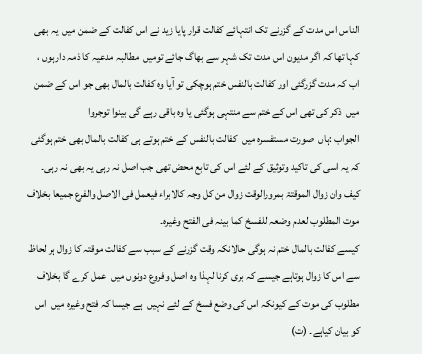الناس اس مدت کے گزرنے تک انتہائے کفالت قرار پایا زید نے اس کفالت کے ضمن میں  یہ بھی کہا تھا کہ اگر مدیون اس مدت تک شہر سے بھاگ جائے تومیں  مطالبہ مدعیہ کا ذمہ دارہوں ، اب کہ مدت گزرگئی اور کفالت بالنفس ختم ہوچکی تو آیا وہ کفالت بالمال بھی جو اس کے ضمن میں  ذکر کی تھی اس کے ختم سے منتہی ہوگئی یا وہ باقی رہے گی بینوا توجروا
الجواب :ہاں  صورت مستفسرہ میں  کفالت بالنفس کے ختم ہوتے ہی کفالت بالمال بھی ختم ہوگئی کہ یہ اسی کی تاکید وتوثیق کے لئے اس کی تابع محض تھی جب اصل نہ رہی یہ بھی نہ رہی۔
کیف وان زوال الموقتۃ بمرورالوقت زوال من کل وجہ کالابراء فیعمل فی الاصل والفرع جمیعا بخلاف موت المطلوب لعدم وضعہ للفسخ کما بینہ فی الفتح وغیرہ۔
کیسے کفالت بالمال ختم نہ ہوگی حالانکہ وقت گزرنے کے سبب سے کفالت موقتہ کا زوال ہر لحاظ سے اس کا زوال ہوتاہے جیسے کہ بری کرنا لہذا وہ اصل وفروع دونوں میں  عمل کرے گا بخلاف مطلوب کی موت کے کیونکہ اس کی وضع فسخ کے لئے نہیں  ہے جیسا کہ فتح وغیرہ میں  اس کو بیان کیاہے۔ (ت)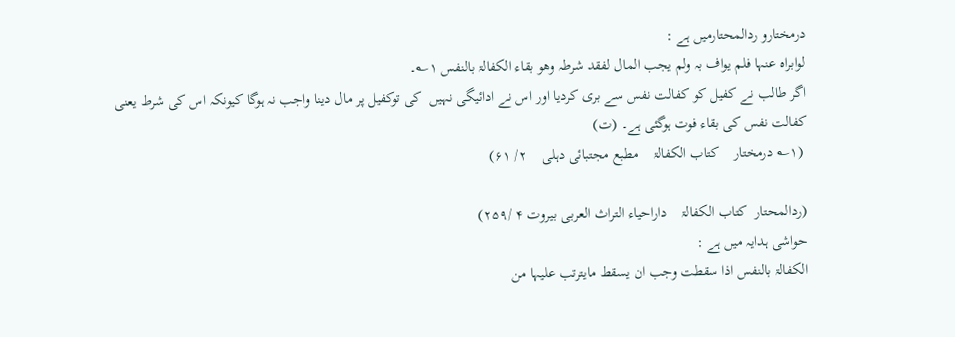درمختارو ردالمحتارمیں ہے :
لوابراہ عنہا فلم یواف بہ ولم یجب المال لفقد شرطہ وھو بقاء الکفالۃ بالنفس ۱؎۔
اگر طالب نے کفیل کو کفالت نفس سے بری کردیا اور اس نے ادائیگی نہیں  کی توکفیل پر مال دینا واجب نہ ہوگا کیونکہ اس کی شرط یعنی کفالت نفس کی بقاء فوت ہوگئی ہے۔ (ت)
 (۱؎ درمختار    کتاب الکفالۃ    مطبع مجتبائی دہلی    ۲/ ۶۱)

(ردالمحتار  کتاب الکفالۃ    داراحیاء التراث العربی بیروت ۴ /۲۵۹)
حواشی ہدایہ میں ہے :
الکفالۃ بالنفس اذا سقطت وجب ان یسقط مایترتب علیہا من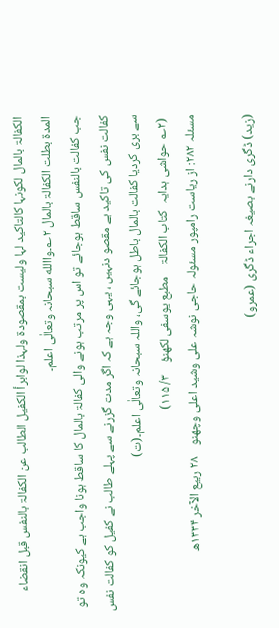الکفالۃ بالمال لکونہا کالتاکید لہا ولیست بمقصودۃ ولہذا لوابرأ الکفیل الطالب عن الکفالۃ بالنفس قبل انقضاء المدۃ بطلت الکفالۃ بالمال ۲؎۔واالله سبحانہ وتعالٰی اعلم۔
جب کفالت بالنفس ساقط ہوجائے تو اس پر مرتب ہونے والی کفالۃ بالمال کا ساقط ہونا واجب ہے کیونکہ وہ تو کفالت نفس کی تاکید ہے مقصو دنہیں ، یہی وجہ ہے کہ اگر مدت گزرنے سے پہلے طالب نے کفیل کو کفالت نفس سے بری کردیا کفالت بالمال باطل ہوجائے گی، واللہ سبحانہ وتعالٰی اعلم۔(ت)
 (۲؎ حواشی ہدایہ  کتاب الکفالۃ    مطبع یوسفی لکھنؤ    ۳/ ۱۱۵)
مسئلہ ۲۸۲: از ریاست رامپور مسئولہ حاجی نوشہ علی وشید اعلی وچھنو    ۲۸ ربیع الآخر ۱۳۳۴ھ

(زید) ڈگری دارنے بصیغہ اجراء ڈگری (عمرو)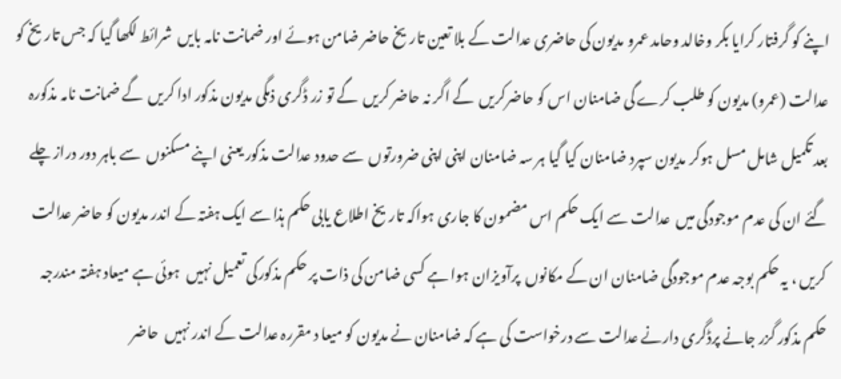اپنے کو گرفتار کرایا بکر وخالد وحامد عمرو مدیون کی حاضری عدالت کے بلا تعین تاریخ حاضر ضامن ہوئے اور ضمانت نامہ بایں  شرائط لکھا گیا کہ جس تاریخ کو عدالت (عمرو) مدیون کو طلب کرے گی ضامنان اس کو حاضرکریں  گے اگر نہ حاضر کریں  گے تو زر ڈگری ذمگی مدیون مذکور ادا کریں  گے ضمانت نامہ مذکورہ بعد تکمیل شامل مسل ہوکر مدیون سپرد ضامنان کیا گیا ہر سہ ضامنان اپنی اپنی ضرورتوں  سے حدود عدالت مذکور یعنی اپنے مسکنوں  سے باہر دور دراز چلے گئے ان کی عدم موجودگی میں  عدالت سے ایک حکم اس مضمون کا جاری ہواکہ تاریخ اطلاع یابی حکم ہذا سے ایک ہفتہ کے اندر مدیون کو حاضر عدالت کریں ، یہ حکم بوجہ عدم موجودگی ضامنان ان کے مکانوں  پرآویزان ہوا ہے کسی ضامن کی ذات پر حکم مذکورکی تعمیل نہیں  ہوئی ہے میعاد ہفتہ مندرجہ حکم مذکور گزر جانے پرڈگری دارنے عدالت سے درخواست کی ہے کہ ضامنان نے مدیون کو میعا د مقررہ عدالت کے اندر نہیں  حاضر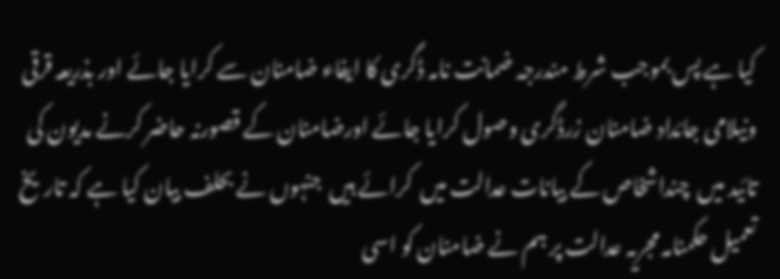کیا ہے پس بموجب شرط مندرجہ ضمانت نامہ ڈگری کا ایفاء ضامنان سے کرایا جائے اور بذریعہ قرقی ونیلامی جائداد ضامنان زرڈگری وصول کرایا جائے اورضامنان کے قصورنہ حاضر کرنے مدیون کی تائید میں  چنداشخاص کے بیانات عدالت میں  کرائے ہیں  جنہوں نے بحلف بیان کیا ہے کہ تاریخ تعمیل حکمنامہ مجریہ عدالت پر ہم نے ضامنان کو اسی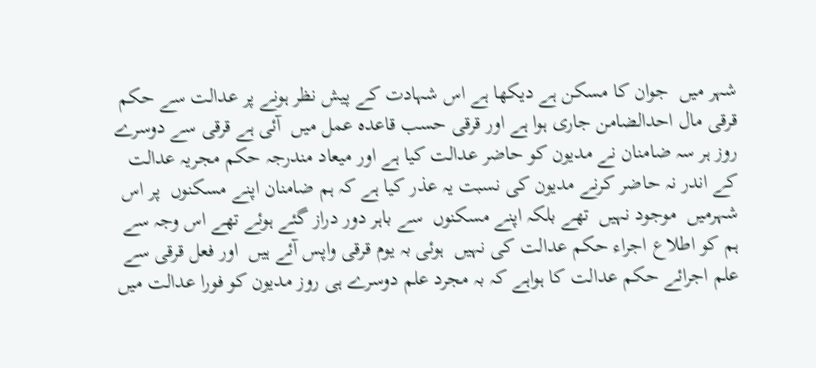شہر میں  جوان کا مسکن ہے دیکھا ہے اس شہادت کے پیش نظر ہونے پر عدالت سے حکم قرقی مال احدالضامن جاری ہوا ہے اور قرقی حسب قاعدہ عمل میں  آئی ہے قرقی سے دوسرے روز ہر سہ ضامنان نے مدیون کو حاضر عدالت کیا ہے اور میعاد مندرجہ حکم مجریہ عدالت کے اندر نہ حاضر کرنے مدیون کی نسبت یہ عذر کیا ہے کہ ہم ضامنان اپنے مسکنوں  پر اس شہرمیں  موجود نہیں  تھے بلکہ اپنے مسکنوں  سے باہر دور دراز گئے ہوئے تھے اس وجہ سے ہم کو اطلاع اجراء حکم عدالت کی نہیں  ہوئی بہ یوم قرقی واپس آئے ہیں  اور فعل قرقی سے علم اجرائے حکم عدالت کا ہواہے کہ بہ مجرد علم دوسرے ہی روز مدیون کو فورا عدالت میں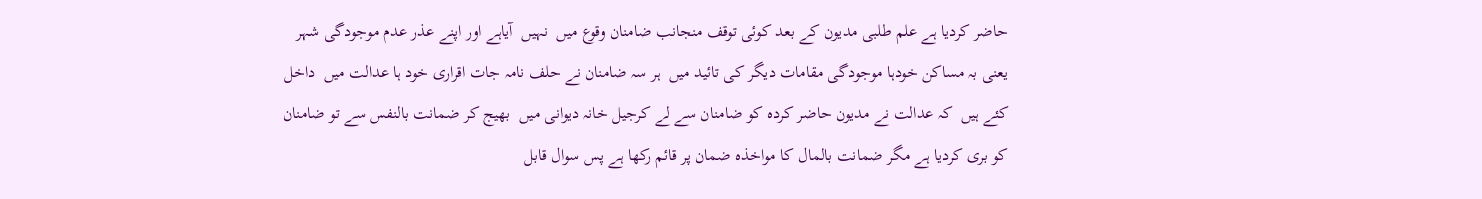حاضر کردیا ہے علم طلبی مدیون کے بعد کوئی توقف منجانب ضامنان وقوع میں  نہیں  آیاہے اور اپنے عذر عدم موجودگی شہر یعنی بہ مساکن خودہا موجودگی مقامات دیگر کی تائید میں  ہر سہ ضامنان نے حلف نامہ جات اقراری خود ہا عدالت میں  داخل کئے ہیں  کہ عدالت نے مدیون حاضر کردہ کو ضامنان سے لے کرجیل خانہ دیوانی میں  بھیج کر ضمانت بالنفس سے تو ضامنان کو بری کردیا ہے مگر ضمانت بالمال کا مواخذہ ضمان پر قائم رکھا ہے پس سوال قابل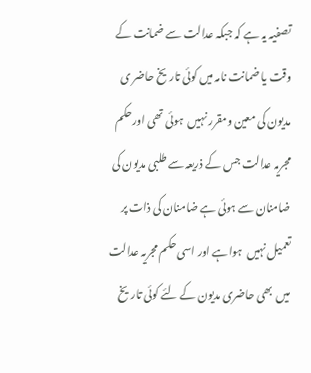تصفیہ یہ ہے کہ جبکہ عدالت سے ضمانت کے وقت یا ضمانت نامہ میں کوئی تاریخ حاضر ی مدیون کی معین ومقرر نہیں  ہوئی تھی اورحکم مجریہ عدالت جس کے ذریعہ سے طلبی مدیون کی ضامنان سے ہوئی ہے ضامنان کی ذات پر تعمیل نہیں  ہواہے اور اسی حکم مجریہ عدالت میں  بھی حاضری مدیون کے لئے کوئی تاریخ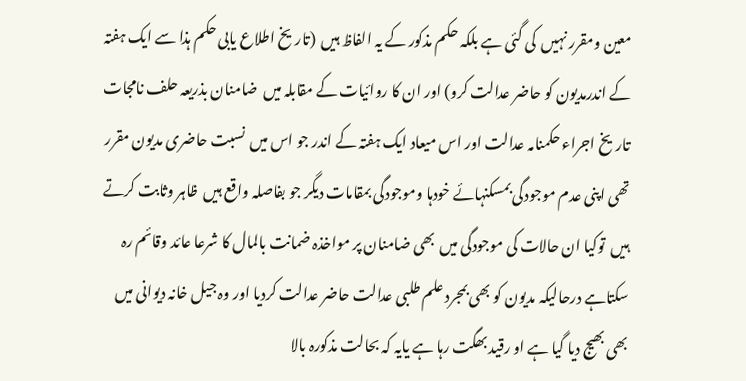معین ومقرر نہیں  کی گئی ہے بلکہ حکم مذکور کے یہ الفاظ ہیں  (تاریخ اطلاع یابی حکم ہذا سے ایک ہفتہ کے اندرمدیون کو حاضر عدالت کرو) اور ان کا روائیات کے مقابلہ میں  ضامنان بذریعہ حلف نامجات تاریخ اجراء حکمنامہ عدالت اور اس میعاد ایک ہفتہ کے اندر جو اس میں  نسبت حاضری مدیون مقرر تھی اپنی عدم موجودگی بمسکنہائے خودہا وموجودگی بمقامات دیگر جو بفاصلہ واقع ہیں  ظاہر وثابت کرتے ہیں  توکیا ان حالات کی موجودگی میں  بھی ضامنان پر مواخذہ ضمانت بالمال کا شرعا عائد وقائم رہ سکتاہے درحالیکہ مدیون کو بھی بمجرد علم طلبی عدالت حاضر عدالت کردیا اور وہ جیل خانہ دیوانی میں  بھی بھیج دیا گیا ہے او رقید بھگت رہا ہے یایہ کہ بحالت مذکورہ بالا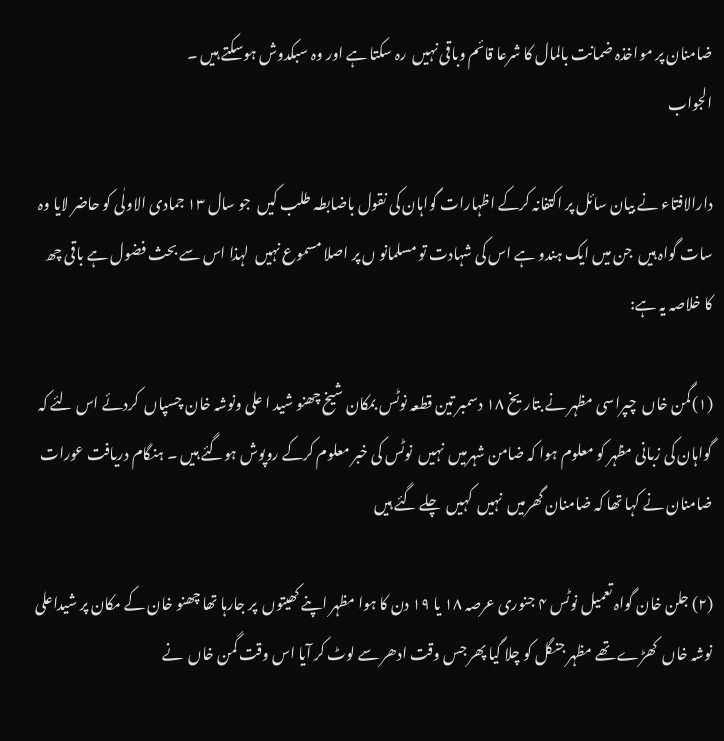ضامنان پر مواخذہ ضمانت بالمال کا شرعا قائم وباقی نہیں  رہ سکتا ہے اور وہ سبکدوش ہوسکتے ہیں ۔
الجواب

دارالافتاء نے بیان سائل پر اکتفانہ کرکے اظہارات گواہان کی نقول باضابطہ طلب کیں  جو سال ۱۳ جمادی الاولٰی کو حاضر لایا وہ سات گواہ ہیں  جن میں ایک ہندو ہے اس کی شہادت تو مسلمانو ں پر اصلا مسموع نہیں  لہذا اس سے بحث فضول ہے باقی چھ کا خلاصہ یہ ہے:

(۱)گمن خاں  چپراسی مظہر نے بتاریخ ۱۸ دسمبر تین قطعہ نوٹس بمکان شیخ چھنو شید ا علی ونوشہ خان چسپاں  کردئے اس لئے کہ گواہان کی زبانی مظہر کو معلوم ہوا کہ ضامن شہرمیں  نہیں  نوٹس کی خبر معلوم کرکے روپوش ہوگئے ہیں ۔ ہنگام دریافت عورات ضامنان نے کہا تھا کہ ضامنان گھرمیں  نہیں  کہیں  چلے گئے ہیں

(۲) جلن خان گواہ تعمیل نوٹس ۴ جنوری عرصہ ۱۸ یا ۱۹ دن کا ہوا مظہر اپنے کھیتوں  پر جارہا تھا چھنو خان کے مکان پر شیداعلی نوشہ خاں  کھڑے تھے مظہر جنگل کو چلا گیا پھر جس وقت ادھر سے لوٹ کر آیا اس وقت گمن خاں  نے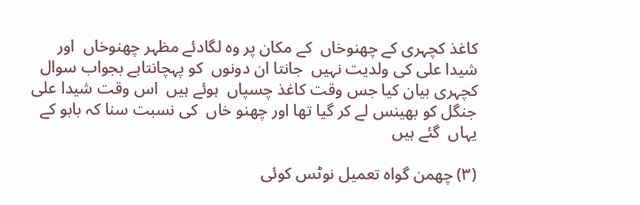کاغذ کچہری کے چھنوخاں  کے مکان پر وہ لگادئے مظہر چھنوخاں  اور شیدا علی کی ولدیت نہیں  جانتا ان دونوں  کو پہچانتاہے بجواب سوال کچہری بیان کیا جس وقت کاغذ چسپاں  ہوئے ہیں  اس وقت شیدا علی جنگل کو بھینس لے کر گیا تھا اور چھنو خاں  کی نسبت سنا کہ بابو کے یہاں  گئے ہیں

(۳) چھمن گواہ تعمیل نوٹس کوئی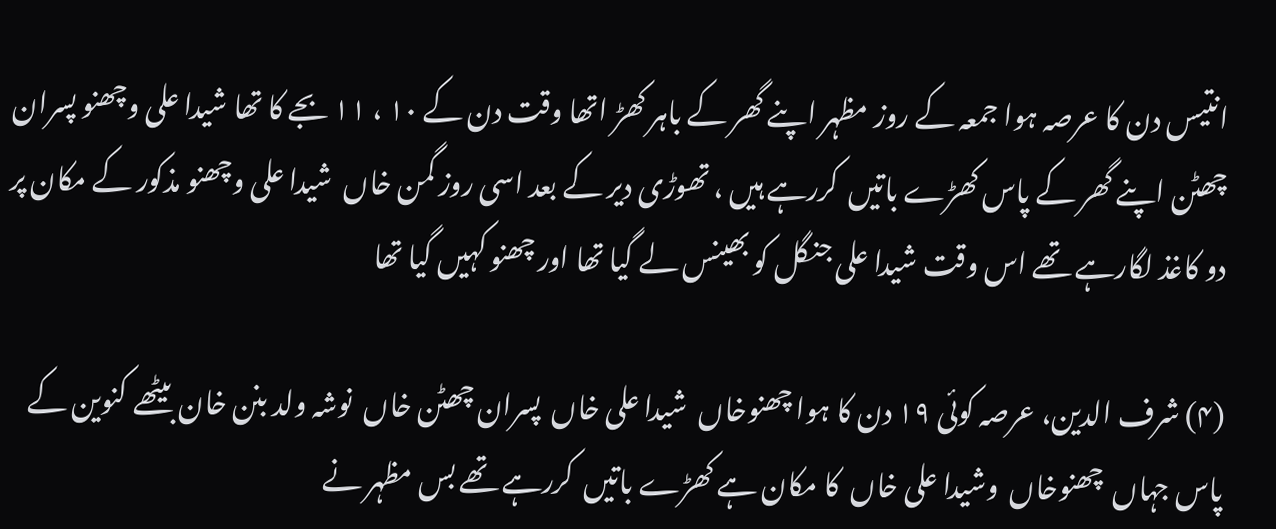انتیس دن کا عرصہ ہوا جمعہ کے روز مظہر اپنے گھر کے باہر کھڑ اتھا وقت دن کے ۱۰ ، ۱۱ بجے کا تھا شیدا علی وچھنو پسران چھٹن اپنے گھر کے پاس کھڑے باتیں  کررہے ہیں ، تھوڑی دیر کے بعد اسی روز گمن خاں  شیدا علی وچھنو مذکور کے مکان پر دو کاغذ لگارہے تھے اس وقت شیدا علی جنگل کو بھینس لے گیا تھا اور چھنو کہیں گیا تھا

(۴) شرف الدین، عرصہ کوئی ۱۹ دن کا ہوا چھنوخاں  شیدا علی خاں  پسران چھٹن خاں  نوشہ ولد بنن خان بیٹھے کنوین کے پاس جہاں  چھنوخاں  وشیدا علی خاں  کا مکان ہے کھڑے باتیں  کررہے تھے بس مظہر نے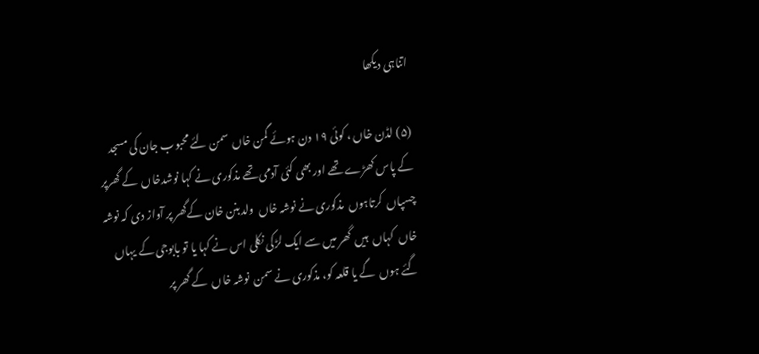اتناہی دیکھا

(۵) لڈن خاں ، کوئی ۱۹ دن ہوئے گمن خاں  سمن لئے محبوب جان کی مسجد کے پاس کھڑے تھے اور بھی کئی آدمی تھے مذکوری نے کہا نوشدخاں  کے گھرپر چسپاں  کرتاہوں  مذکوری نے نوشہ خاں  ولدبنن خان کےگھر پر آواز دی کہ نوشہ خاں  کہاں  ہیں  گھر میں سے ایک لڑکی نکلی اس نے کہا یا تو بابوجی کے یہاں گئے ہوں  گے یا قلعہ کو، مذکوری نے سمن  نوشہ خاں  کے گھر پر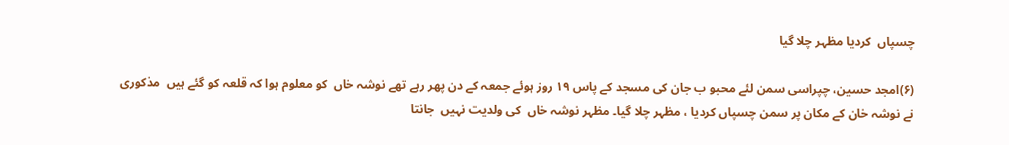چسپاں  کردیا مظہر چلا گیا

(۶)امجد حسین، چپراسی سمن لئے محبو ب جان کی مسجد کے پاس ۱۹ روز ہوئے جمعہ کے دن پھر رہے تھے نوشہ خاں  کو معلوم ہوا کہ قلعہ کو گئے ہیں  مذکوری نے نوشہ خان کے مکان پر سمن چسپاں کردیا ، مظہر چلا گیا۔ مظہر نوشہ خاں  کی ولدیت نہیں  جانتا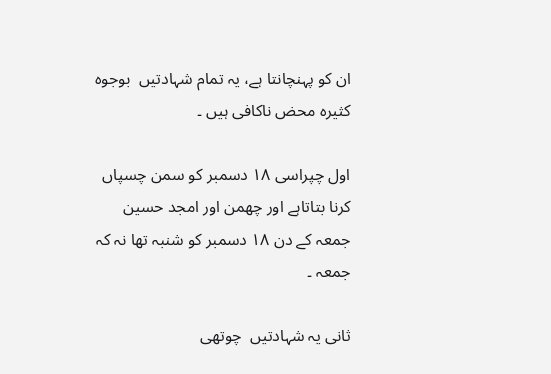ان کو پہنچانتا ہے، یہ تمام شہادتیں  بوجوہ کثیرہ محض ناکافی ہیں ۔

اول چپراسی ۱۸ دسمبر کو سمن چسپاں  کرنا بتاتاہے اور چھمن اور امجد حسین جمعہ کے دن ۱۸ دسمبر کو شنبہ تھا نہ کہ جمعہ ۔

ثانی یہ شہادتیں  چوتھی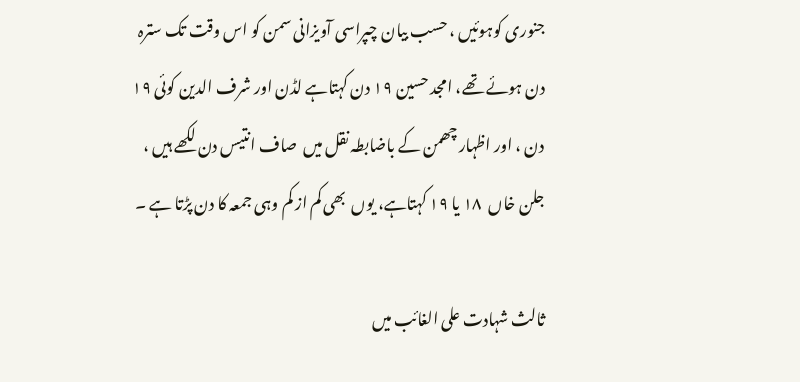جنوری کوہوئیں ، حسب بیان چپراسی آویزانی سمن کو اس وقت تک سترہ دن ہوئے تھے، امجد حسین ۱۹ دن کہتاہے لڈن اور شرف الدین کوئی ۱۹ دن ، اور اظہار چھمن کے باضابطہ نقل میں  صاف انتیس دن لکھے ہیں ، جلن خاں  ۱۸ یا ۱۹ کہتاہے، یوں  بھی کم از کم وہی جمعہ کا دن پڑتا ہے ۔

ثالث شہادت علی الغائب میں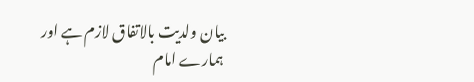بیان ولدیت بالاتفاق لازم ہے اور ہمارے امام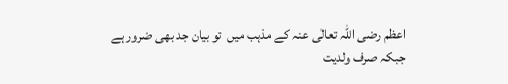اعظم رضی اللہ تعالٰی عنہ کے مذہب میں  تو بیان جد بھی ضرور ہے جبکہ صرف ولدیت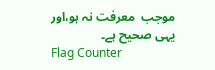موجب  معرفت نہ ہو،اور یہی صحیح ہے۔
Flag Counter